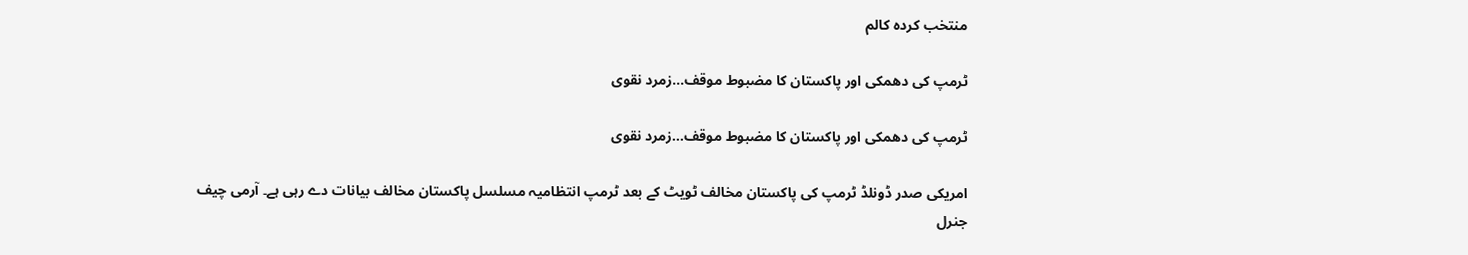منتخب کردہ کالم

ٹرمپ کی دھمکی اور پاکستان کا مضبوط موقف…زمرد نقوی

ٹرمپ کی دھمکی اور پاکستان کا مضبوط موقف…زمرد نقوی

امریکی صدر ڈونلڈ ٹرمپ کی پاکستان مخالف ٹویٹ کے بعد ٹرمپ انتظامیہ مسلسل پاکستان مخالف بیانات دے رہی ہے۔ آرمی چیف جنرل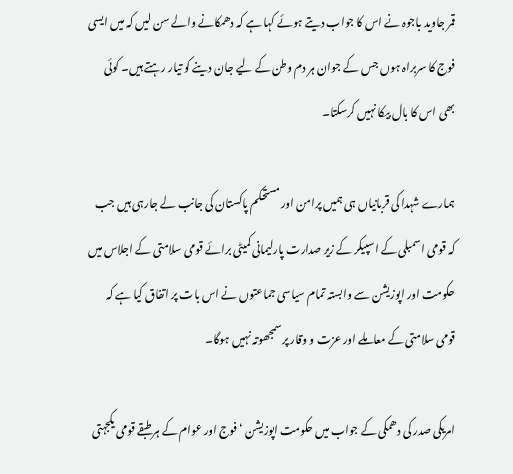قمر جاوید باجوہ نے اس کا جواب دیتے ہوئے کہا ہے کہ دھمکانے والے سن لیں کہ میں ایسی فوج کا سربراہ ہوں جس کے جوان ہر دم وطن کے لیے جان دینے کو تیار رہتے ہیں۔ کوئی بھی اس کا بال بیکا نہیں کرسکتا۔

ہمارے شہدا کی قربانیاں ہی ہمیں پرامن اور مستحکم پاکستان کی جانب لے جارہی ہیں جب کہ قومی اسمبلی کے اسپیکر کے زیر صدارت پارلیمانی کمیٹی برائے قومی سلامتی کے اجلاس میں حکومت اور اپوزیشن سے وابستہ تمام سیاسی جماعتوں نے اس بات پر اتفاق کیا ہے کہ قومی سلامتی کے معاملے اور عزت و وقار پر سمجھوتہ نہیں ہوگا۔

امریکی صدر کی دھمکی کے جواب میں حکومت اپوزیشن ‘ فوج اور عوام کے ہر طبقے قومی یکجہتی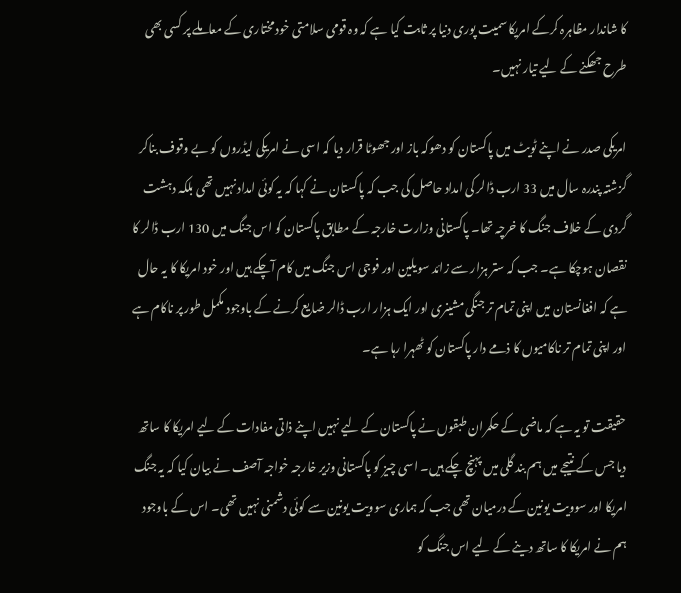کا شاندار مظاہرہ کرکے امریکا سمیت پوری دنیا پر ثابت کیا ہے کہ وہ قومی سلامتی خود مختاری کے معاملے پر کسی بھی طرح جھکنے کے لیے تیار نہیں۔

امریکی صدر نے اپنے ٹویٹ میں پاکستان کو دھوکہ باز اور جھوٹا قرار دیا کہ اسی نے امریکی لیڈروں کو بے وقوف بناکر گزشتہ پندرہ سال میں 33 ارب ڈالر کی امداد حاصل کی جب کہ پاکستان نے کہا کہ یہ کوئی امداد نہیں تھی بلکہ دہشت گردی کے خلاف جنگ کا خرچہ تھا۔ پاکستانی وزارت خارجہ کے مطابق پاکستان کو اس جنگ میں 130 ارب ڈالر کا نقصان ہوچکا ہے۔ جب کہ ستر ہزار سے زائد سویلین اور فوجی اس جنگ میں کام آچکے ہیں اور خود امریکا کا یہ حال ہے کہ افغانستان میں اپنی تمام تر جنگی مشینری اور ایک ہزار ارب ڈالر ضایع کرنے کے باوجود مکمل طور پر ناکام ہے اور اپنی تمام تر ناکامیوں کا ذمے دار پاکستان کو ٹھہرا رہا ہے۔

حقیقت تو یہ ہے کہ ماضی کے حکمران طبقوں نے پاکستان کے لیے نہیں اپنے ذاتی مفادات کے لیے امریکا کا ساتھ دیا جس کے نتیجے میں ہم بند گلی میں پہنچ چکے ہیں۔ اسی چیز کو پاکستانی وزیر خارجہ خواجہ آصف نے بیان کیا کہ یہ جنگ امریکا اور سوویت یونین کے درمیان تھی جب کہ ہماری سوویت یونین سے کوئی دشمنی نہیں تھی۔ اس کے باوجود ہم نے امریکا کا ساتھ دینے کے لیے اس جنگ کو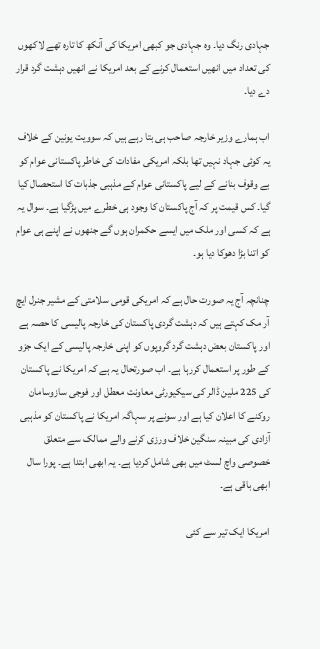جہادی رنگ دیا۔ وہ جہادی جو کبھی امریکا کی آنکھ کا تارہ تھے لاکھوں کی تعداد میں انھیں استعمال کرنے کے بعد امریکا نے انھیں دہشت گرد قرار دے دیا۔

اب ہمارے وزیر خارجہ صاحب ہی بتا رہے ہیں کہ سوویت یونین کے خلاف یہ کوئی جہاد نہیں تھا بلکہ امریکی مفادات کی خاطر پاکستانی عوام کو بے وقوف بنانے کے لیے پاکستانی عوام کے مذہبی جذبات کا استحصال کیا گیا۔ کس قیمت پر کہ آج پاکستان کا وجود ہی خطرے میں پڑگیا ہے۔ سوال یہ ہے کہ کسی اور ملک میں ایسے حکمران ہوں گے جنھوں نے اپنے ہی عوام کو اتنا بڑا دھوکا دیا ہو۔

چنانچہ آج یہ صورت حال ہے کہ امریکی قومی سلامتی کے مشیر جنرل ایچ آر مک کہتے ہیں کہ دہشت گردی پاکستان کی خارجہ پالیسی کا حصہ ہے اور پاکستان بعض دہشت گرد گروپوں کو اپنی خارجہ پالیسی کے ایک جزو کے طور پر استعمال کررہا ہے۔ اب صورتحال یہ ہے کہ امریکا نے پاکستان کی 225 ملین ڈالر کی سیکیورٹی معاونت معطل اور فوجی سازوسامان روکنے کا اعلان کیا ہے اور سونے پر سہاگہ امریکا نے پاکستان کو مذہبی آزادی کی مبینہ سنگین خلاف ورزی کرنے والے ممالک سے متعلق خصوصی واچ لسٹ میں بھی شامل کردیا ہے۔ یہ ابھی ابتدا ہے۔ پورا سال ابھی باقی ہے۔

امریکا ایک تیر سے کئی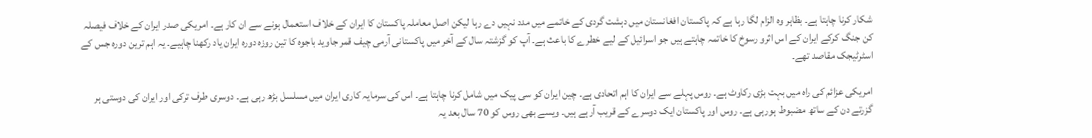شکار کرنا چاہتا ہے۔ بظاہر وہ الزام لگا رہا ہے کہ پاکستان افغانستان میں دہشت گردی کے خاتمے میں مدد نہیں دے رہا لیکن اصل معاملہ پاکستان کا ایران کے خلاف استعمال ہونے سے ان کار ہے۔ امریکی صدر ایران کے خلاف فیصلہ کن جنگ کرکے ایران کے اس اثرو رسوخ کا خاتمہ چاہتے ہیں جو اسرائیل کے لیے خطرے کا باعث ہے۔ آپ کو گزشتہ سال کے آخر میں پاکستانی آرمی چیف قمر جاوید باجوہ کا تین روزہ دورہ ایران یاد رکھنا چاہیے۔ یہ اہم ترین دورہ جس کے اسٹرٹیجک مقاصد تھے۔

امریکی عزائم کی راہ میں بہت بڑی رکاوٹ ہے۔ روس پہلے سے ایران کا اہم اتحادی ہے۔ چین ایران کو سی پیک میں شامل کرنا چاہتا ہے۔ اس کی سرمایہ کاری ایران میں مسلسل بڑھ رہی ہے۔ دوسری طرف ترکی اور ایران کی دوستی ہر گزرتے دن کے ساتھ مضبوط ہورہی ہے۔ روس اور پاکستان ایک دوسرے کے قریب آرہے ہیں۔ ویسے بھی روس کو 70 سال بعد یہ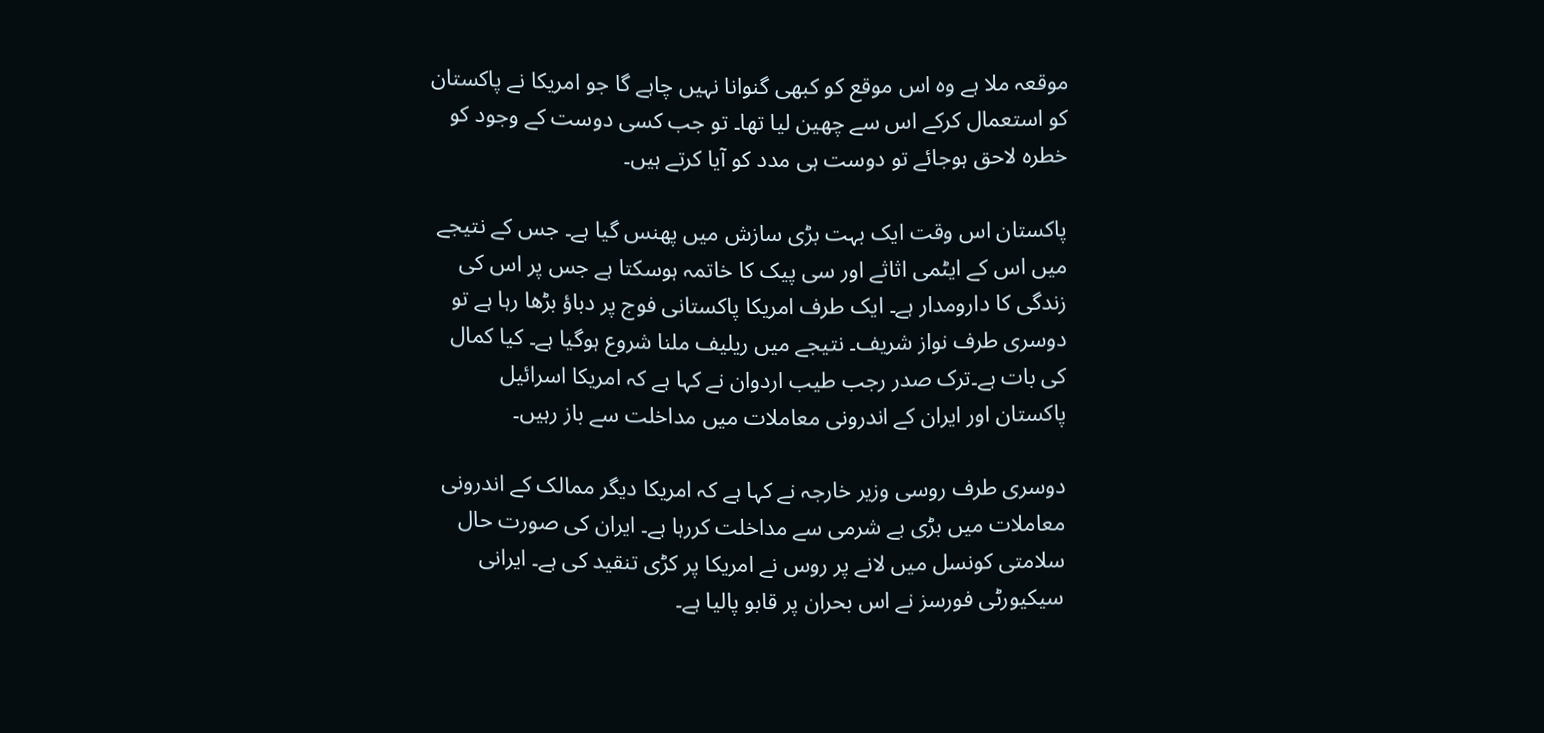موقعہ ملا ہے وہ اس موقع کو کبھی گنوانا نہیں چاہے گا جو امریکا نے پاکستان کو استعمال کرکے اس سے چھین لیا تھا۔ تو جب کسی دوست کے وجود کو خطرہ لاحق ہوجائے تو دوست ہی مدد کو آیا کرتے ہیں۔

پاکستان اس وقت ایک بہت بڑی سازش میں پھنس گیا ہے۔ جس کے نتیجے میں اس کے ایٹمی اثاثے اور سی پیک کا خاتمہ ہوسکتا ہے جس پر اس کی زندگی کا دارومدار ہے۔ ایک طرف امریکا پاکستانی فوج پر دباؤ بڑھا رہا ہے تو دوسری طرف نواز شریف۔ نتیجے میں ریلیف ملنا شروع ہوگیا ہے۔ کیا کمال کی بات ہے۔ترک صدر رجب طیب اردوان نے کہا ہے کہ امریکا اسرائیل پاکستان اور ایران کے اندرونی معاملات میں مداخلت سے باز رہیں۔

دوسری طرف روسی وزیر خارجہ نے کہا ہے کہ امریکا دیگر ممالک کے اندرونی معاملات میں بڑی بے شرمی سے مداخلت کررہا ہے۔ ایران کی صورت حال سلامتی کونسل میں لانے پر روس نے امریکا پر کڑی تنقید کی ہے۔ ایرانی سیکیورٹی فورسز نے اس بحران پر قابو پالیا ہے۔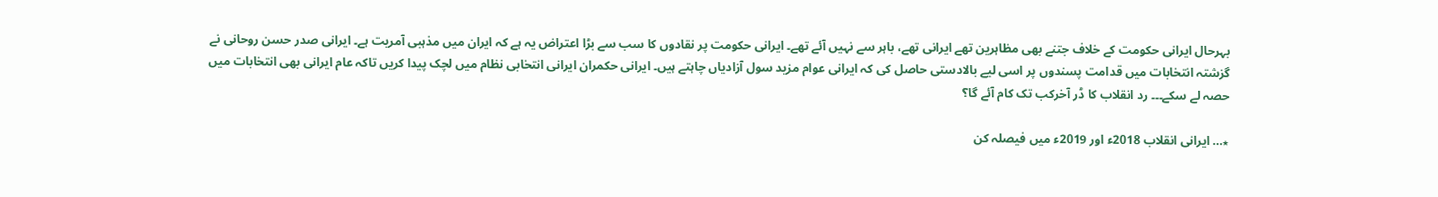بہرحال ایرانی حکومت کے خلاف جتنے بھی مظاہرین تھے ایرانی تھے، باہر سے نہیں آئے تھے۔ ایرانی حکومت پر نقادوں کا سب سے بڑا اعتراض یہ ہے کہ ایران میں مذہبی آمریت ہے۔ ایرانی صدر حسن روحانی نے گزشتہ انتخابات میں قدامت پسندوں پر اسی لیے بالادستی حاصل کی کہ ایرانی عوام مزید سول آزادیاں چاہتے ہیں۔ ایرانی حکمران ایرانی انتخابی نظام میں لچک پیدا کریں تاکہ عام ایرانی بھی انتخابات میں حصہ لے سکے۔۔۔ رد انقلاب کا ڈر آخرکب تک کام آئے گا؟

٭… ایرانی انقلاب 2018ء اور 2019ء میں فیصلہ کن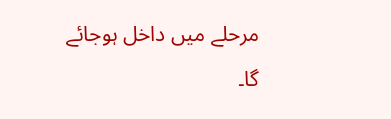مرحلے میں داخل ہوجائے گا۔